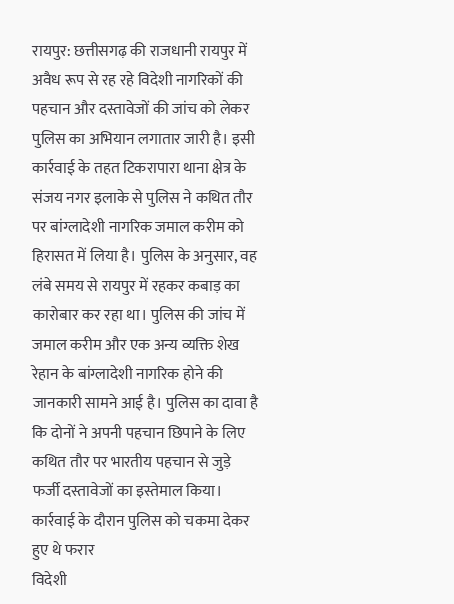रायपुर: छत्तीसगढ़ की राजधानी रायपुर में अवैध रूप से रह रहे विदेशी नागरिकों की पहचान और दस्तावेजों की जांच को लेकर पुलिस का अभियान लगातार जारी है। इसी कार्रवाई के तहत टिकरापारा थाना क्षेत्र के संजय नगर इलाके से पुलिस ने कथित तौर पर बांग्लादेशी नागरिक जमाल करीम को हिरासत में लिया है। पुलिस के अनुसार, वह लंबे समय से रायपुर में रहकर कबाड़ का कारोबार कर रहा था। पुलिस की जांच में जमाल करीम और एक अन्य व्यक्ति शेख रेहान के बांग्लादेशी नागरिक होने की जानकारी सामने आई है। पुलिस का दावा है कि दोनों ने अपनी पहचान छिपाने के लिए कथित तौर पर भारतीय पहचान से जुड़े फर्जी दस्तावेजों का इस्तेमाल किया।
कार्रवाई के दौरान पुलिस को चकमा देकर हुए थे फरार
विदेशी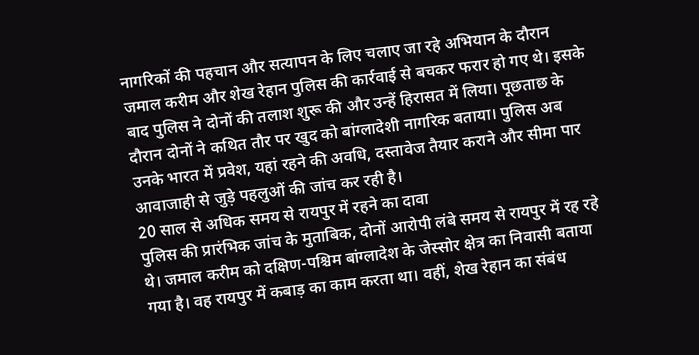नागरिकों की पहचान और सत्यापन के लिए चलाए जा रहे अभियान के दौरान जमाल करीम और शेख रेहान पुलिस की कार्रवाई से बचकर फरार हो गए थे। इसके बाद पुलिस ने दोनों की तलाश शुरू की और उन्हें हिरासत में लिया। पूछताछ के दौरान दोनों ने कथित तौर पर खुद को बांग्लादेशी नागरिक बताया। पुलिस अब उनके भारत में प्रवेश, यहां रहने की अवधि, दस्तावेज तैयार कराने और सीमा पार आवाजाही से जुड़े पहलुओं की जांच कर रही है।
20 साल से अधिक समय से रायपुर में रहने का दावा
पुलिस की प्रारंभिक जांच के मुताबिक, दोनों आरोपी लंबे समय से रायपुर में रह रहे थे। जमाल करीम को दक्षिण-पश्चिम बांग्लादेश के जेस्सोर क्षेत्र का निवासी बताया गया है। वह रायपुर में कबाड़ का काम करता था। वहीं, शेख रेहान का संबंध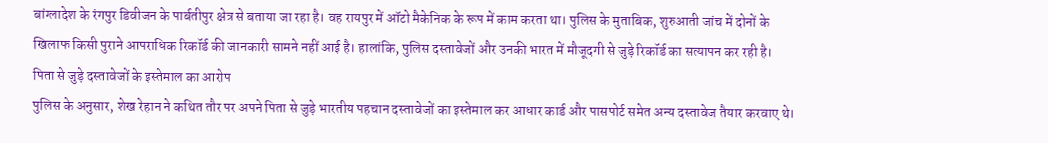बांग्लादेश के रंगपुर डिवीजन के पार्बतीपुर क्षेत्र से बताया जा रहा है। वह रायपुर में ऑटो मैकेनिक के रूप में काम करता था। पुलिस के मुताबिक, शुरुआती जांच में दोनों के खिलाफ किसी पुराने आपराधिक रिकॉर्ड की जानकारी सामने नहीं आई है। हालांकि, पुलिस दस्तावेजों और उनकी भारत में मौजूदगी से जुड़े रिकॉर्ड का सत्यापन कर रही है।
पिता से जुड़े दस्तावेजों के इस्तेमाल का आरोप
पुलिस के अनुसार, शेख रेहान ने कथित तौर पर अपने पिता से जुड़े भारतीय पहचान दस्तावेजों का इस्तेमाल कर आधार कार्ड और पासपोर्ट समेत अन्य दस्तावेज तैयार करवाए थे।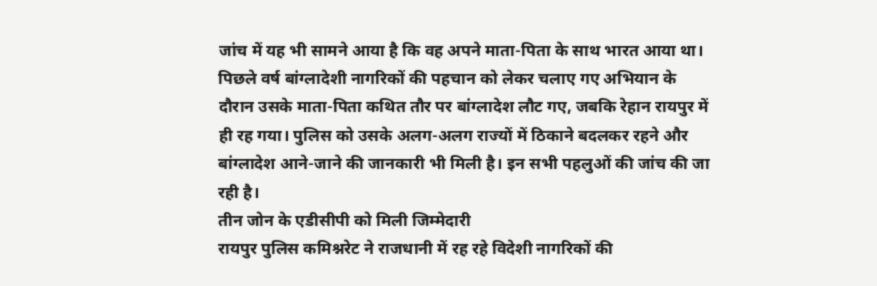जांच में यह भी सामने आया है कि वह अपने माता-पिता के साथ भारत आया था। पिछले वर्ष बांग्लादेशी नागरिकों की पहचान को लेकर चलाए गए अभियान के दौरान उसके माता-पिता कथित तौर पर बांग्लादेश लौट गए, जबकि रेहान रायपुर में ही रह गया। पुलिस को उसके अलग-अलग राज्यों में ठिकाने बदलकर रहने और बांग्लादेश आने-जाने की जानकारी भी मिली है। इन सभी पहलुओं की जांच की जा रही है।
तीन जोन के एडीसीपी को मिली जिम्मेदारी
रायपुर पुलिस कमिश्नरेट ने राजधानी में रह रहे विदेशी नागरिकों की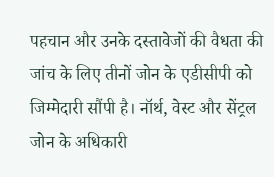पहचान और उनके दस्तावेजों की वैधता की जांच के लिए तीनों जोन के एडीसीपी को जिम्मेदारी सौंपी है। नॉर्थ, वेस्ट और सेंट्रल जोन के अधिकारी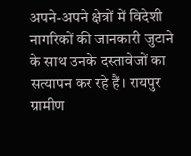अपने-अपने क्षेत्रों में विदेशी नागरिकों की जानकारी जुटाने के साथ उनके दस्तावेजों का सत्यापन कर रहे हैं। रायपुर ग्रामीण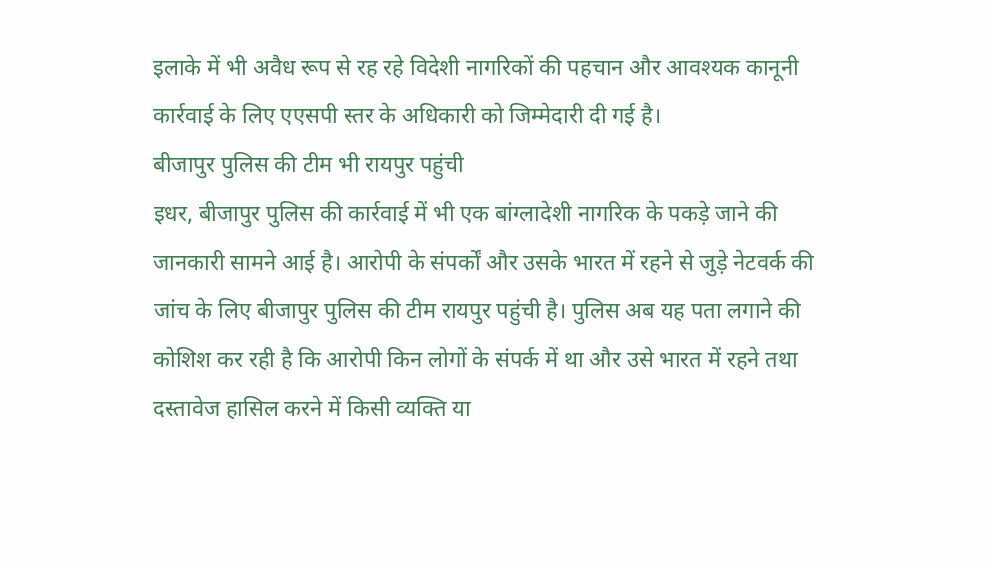इलाके में भी अवैध रूप से रह रहे विदेशी नागरिकों की पहचान और आवश्यक कानूनी कार्रवाई के लिए एएसपी स्तर के अधिकारी को जिम्मेदारी दी गई है।
बीजापुर पुलिस की टीम भी रायपुर पहुंची
इधर, बीजापुर पुलिस की कार्रवाई में भी एक बांग्लादेशी नागरिक के पकड़े जाने की जानकारी सामने आई है। आरोपी के संपर्कों और उसके भारत में रहने से जुड़े नेटवर्क की जांच के लिए बीजापुर पुलिस की टीम रायपुर पहुंची है। पुलिस अब यह पता लगाने की कोशिश कर रही है कि आरोपी किन लोगों के संपर्क में था और उसे भारत में रहने तथा दस्तावेज हासिल करने में किसी व्यक्ति या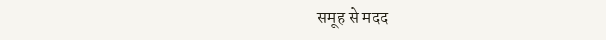समूह से मदद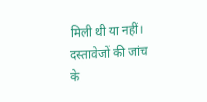मिली थी या नहीं।
दस्तावेजों की जांच के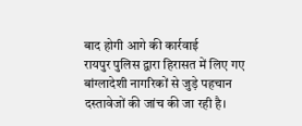बाद होगी आगे की कार्रवाई
रायपुर पुलिस द्वारा हिरासत में लिए गए बांग्लादेशी नागरिकों से जुड़े पहचान दस्तावेजों की जांच की जा रही है।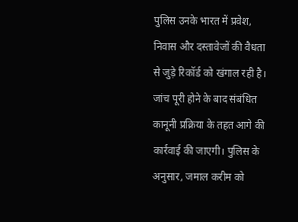पुलिस उनके भारत में प्रवेश, निवास और दस्तावेजों की वैधता से जुड़े रिकॉर्ड को खंगाल रही है। जांच पूरी होने के बाद संबंधित कानूनी प्रक्रिया के तहत आगे की कार्रवाई की जाएगी। पुलिस के अनुसार, जमाल करीम को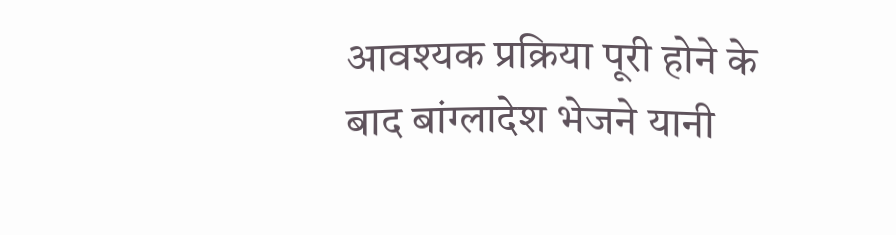आवश्यक प्रक्रिया पूरी होने के बाद बांग्लादेश भेजने यानी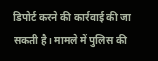डिपोर्ट करने की कार्रवाई की जा सकती है। मामले में पुलिस की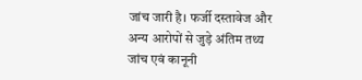जांच जारी है। फर्जी दस्तावेज और अन्य आरोपों से जुड़े अंतिम तथ्य जांच एवं कानूनी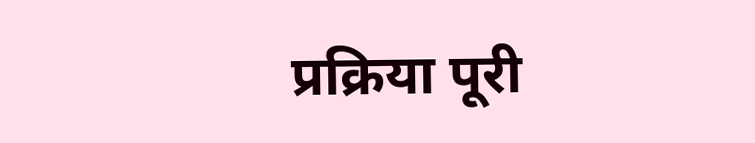प्रक्रिया पूरी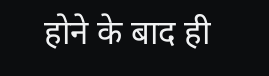होने के बाद ही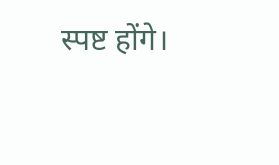स्पष्ट होंगे।